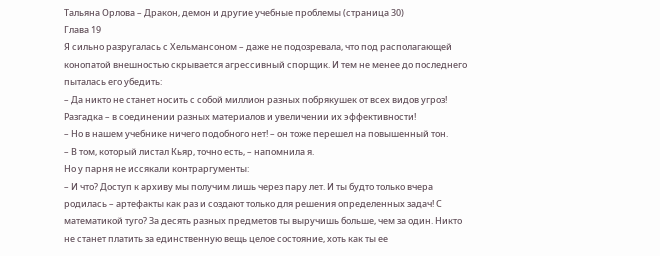Тальяна Орлова – Дракон, демон и другие учебные проблемы (страница 30)
Глава 19
Я сильно разругалась с Хельмансоном – даже не подозревала, что под располагающей конопатой внешностью скрывается агрессивный спорщик. И тем не менее до последнего пыталась его убедить:
– Да никто не станет носить с собой миллион разных побрякушек от всех видов угроз! Разгадка – в соединении разных материалов и увеличении их эффективности!
– Но в нашем учебнике ничего подобного нет! – он тоже перешел на повышенный тон.
– В том, который листал Кьяр, точно есть, – напомнила я.
Но у парня не иссякали контраргументы:
– И что? Доступ к архиву мы получим лишь через пару лет. И ты будто только вчера родилась – артефакты как раз и создают только для решения определенных задач! С математикой туго? За десять разных предметов ты выручишь больше, чем за один. Никто не станет платить за единственную вещь целое состояние, хоть как ты ее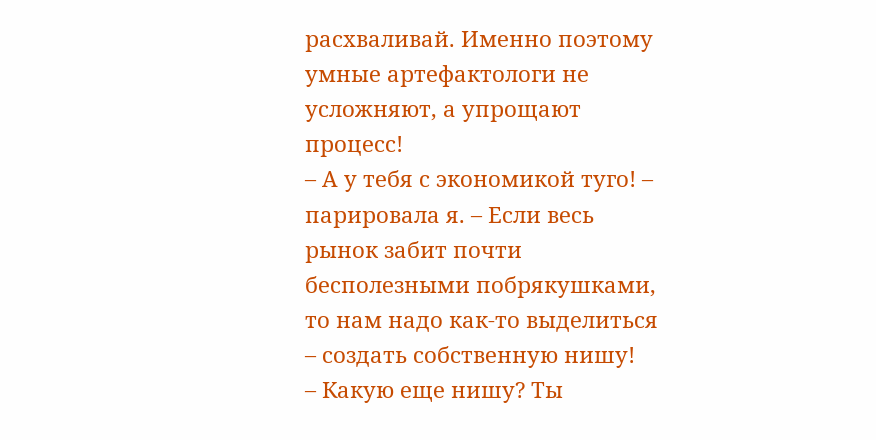расхваливай. Именно поэтому умные артефактологи не усложняют, а упрощают процесс!
– А у тебя с экономикой туго! – парировала я. – Если весь рынок забит почти бесполезными побрякушками, то нам надо как-то выделиться – создать собственную нишу!
– Какую еще нишу? Ты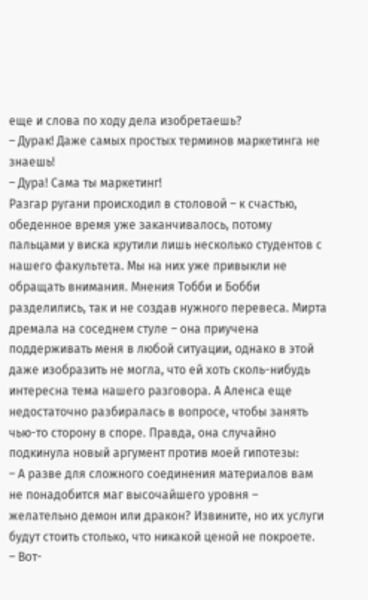еще и слова по ходу дела изобретаешь?
– Дурак! Даже самых простых терминов маркетинга не знаешь!
– Дура! Сама ты маркетинг!
Разгар ругани происходил в столовой – к счастью, обеденное время уже заканчивалось, потому пальцами у виска крутили лишь несколько студентов с нашего факультета. Мы на них уже привыкли не обращать внимания. Мнения Тобби и Бобби разделились, так и не создав нужного перевеса. Мирта дремала на соседнем стуле – она приучена поддерживать меня в любой ситуации, однако в этой даже изобразить не могла, что ей хоть сколь-нибудь интересна тема нашего разговора. А Аленса еще недостаточно разбиралась в вопросе, чтобы занять чью-то сторону в споре. Правда, она случайно подкинула новый аргумент против моей гипотезы:
– А разве для сложного соединения материалов вам не понадобится маг высочайшего уровня – желательно демон или дракон? Извините, но их услуги будут стоить столько, что никакой ценой не покроете.
– Вот-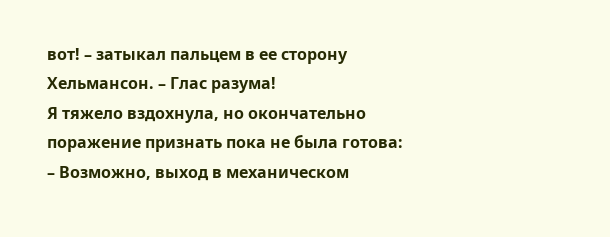вот! – затыкал пальцем в ее сторону Хельмансон. – Глас разума!
Я тяжело вздохнула, но окончательно поражение признать пока не была готова:
– Возможно, выход в механическом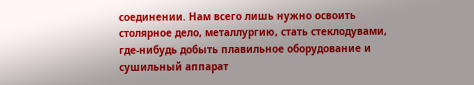соединении. Нам всего лишь нужно освоить столярное дело, металлургию, стать стеклодувами, где-нибудь добыть плавильное оборудование и сушильный аппарат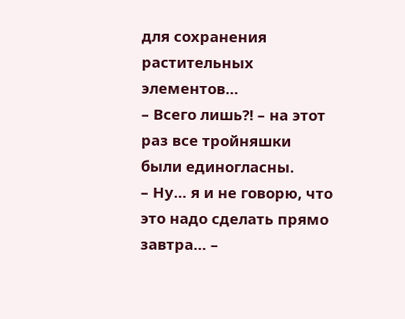для сохранения растительных элементов…
– Всего лишь?! – на этот раз все тройняшки были единогласны.
– Ну… я и не говорю, что это надо сделать прямо завтра… –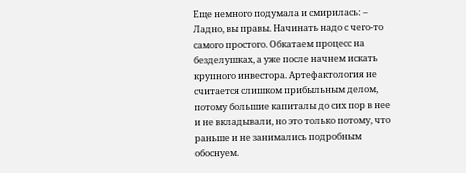Еще немного подумала и смирилась: – Ладно, вы правы. Начинать надо с чего-то самого простого. Обкатаем процесс на безделушках, а уже после начнем искать крупного инвестора. Артефактология не считается слишком прибыльным делом, потому большие капиталы до сих пор в нее и не вкладывали, но это только потому, что раньше и не занимались подробным обоснуем.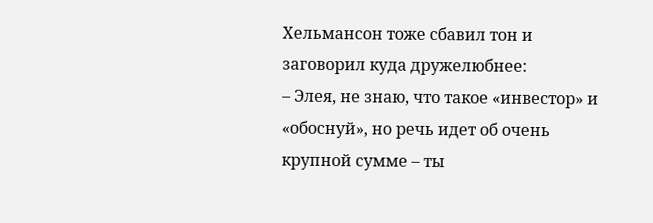Хельмансон тоже сбавил тон и заговорил куда дружелюбнее:
– Элея, не знаю, что такое «инвестор» и «обоснуй», но речь идет об очень крупной сумме – ты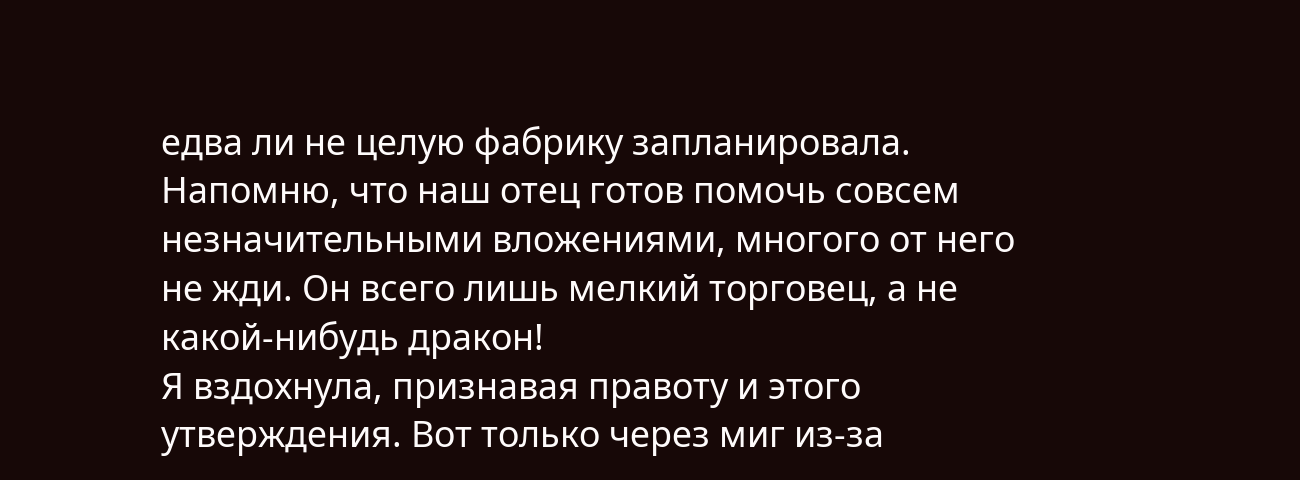едва ли не целую фабрику запланировала. Напомню, что наш отец готов помочь совсем незначительными вложениями, многого от него не жди. Он всего лишь мелкий торговец, а не какой-нибудь дракон!
Я вздохнула, признавая правоту и этого утверждения. Вот только через миг из-за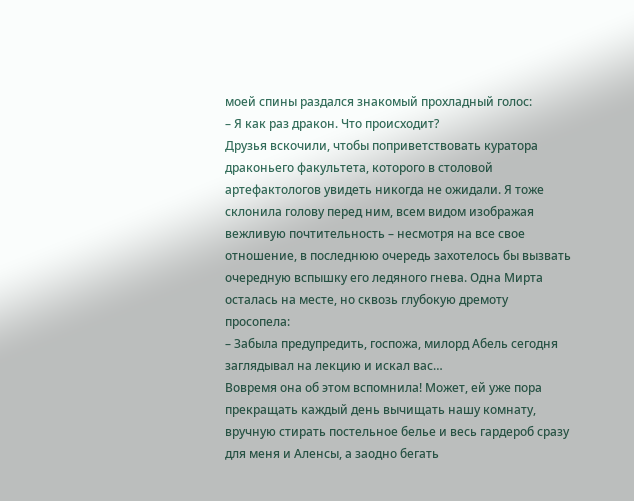моей спины раздался знакомый прохладный голос:
– Я как раз дракон. Что происходит?
Друзья вскочили, чтобы поприветствовать куратора драконьего факультета, которого в столовой артефактологов увидеть никогда не ожидали. Я тоже склонила голову перед ним, всем видом изображая вежливую почтительность – несмотря на все свое отношение, в последнюю очередь захотелось бы вызвать очередную вспышку его ледяного гнева. Одна Мирта осталась на месте, но сквозь глубокую дремоту просопела:
– Забыла предупредить, госпожа, милорд Абель сегодня заглядывал на лекцию и искал вас…
Вовремя она об этом вспомнила! Может, ей уже пора прекращать каждый день вычищать нашу комнату, вручную стирать постельное белье и весь гардероб сразу для меня и Аленсы, а заодно бегать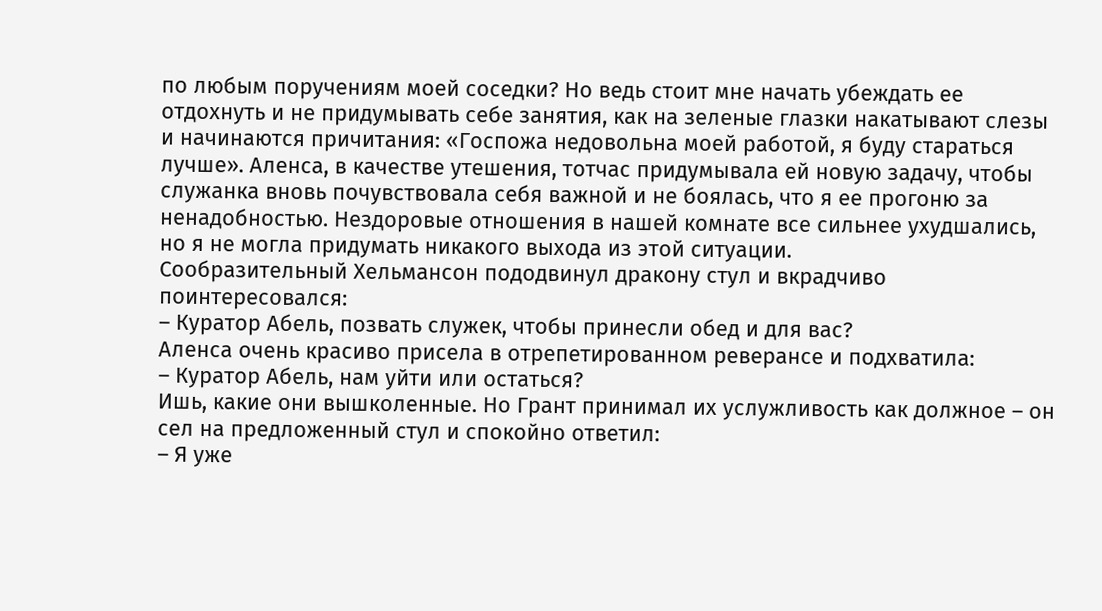по любым поручениям моей соседки? Но ведь стоит мне начать убеждать ее отдохнуть и не придумывать себе занятия, как на зеленые глазки накатывают слезы и начинаются причитания: «Госпожа недовольна моей работой, я буду стараться лучше». Аленса, в качестве утешения, тотчас придумывала ей новую задачу, чтобы служанка вновь почувствовала себя важной и не боялась, что я ее прогоню за ненадобностью. Нездоровые отношения в нашей комнате все сильнее ухудшались, но я не могла придумать никакого выхода из этой ситуации.
Сообразительный Хельмансон пододвинул дракону стул и вкрадчиво поинтересовался:
– Куратор Абель, позвать служек, чтобы принесли обед и для вас?
Аленса очень красиво присела в отрепетированном реверансе и подхватила:
– Куратор Абель, нам уйти или остаться?
Ишь, какие они вышколенные. Но Грант принимал их услужливость как должное – он сел на предложенный стул и спокойно ответил:
– Я уже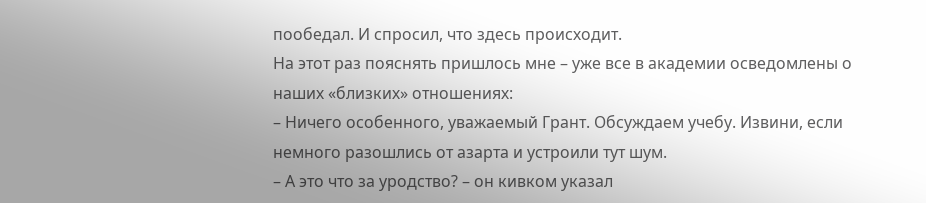пообедал. И спросил, что здесь происходит.
На этот раз пояснять пришлось мне – уже все в академии осведомлены о наших «близких» отношениях:
– Ничего особенного, уважаемый Грант. Обсуждаем учебу. Извини, если немного разошлись от азарта и устроили тут шум.
– А это что за уродство? – он кивком указал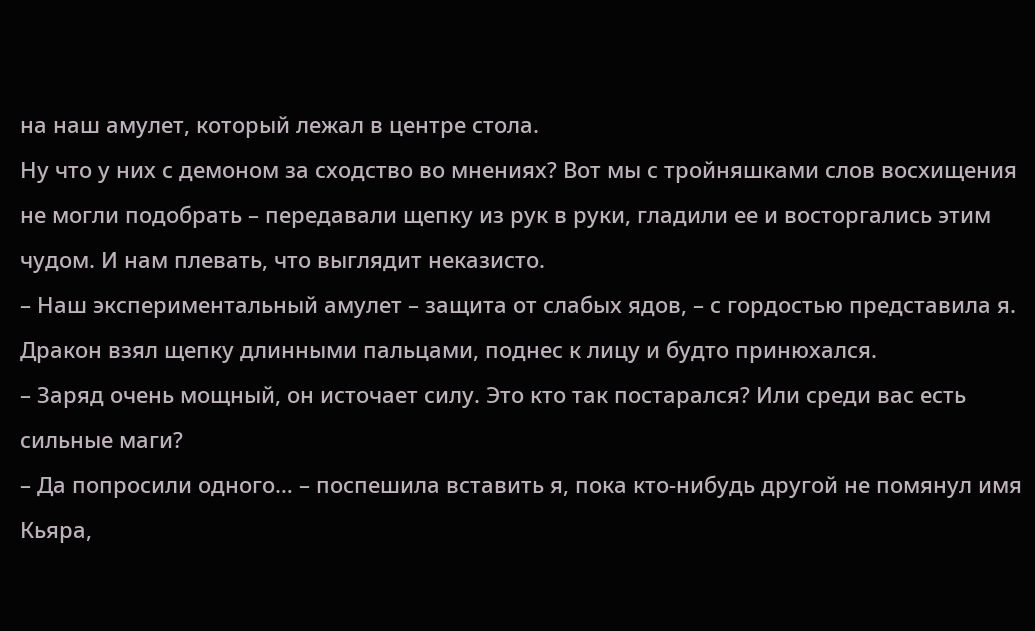на наш амулет, который лежал в центре стола.
Ну что у них с демоном за сходство во мнениях? Вот мы с тройняшками слов восхищения не могли подобрать – передавали щепку из рук в руки, гладили ее и восторгались этим чудом. И нам плевать, что выглядит неказисто.
– Наш экспериментальный амулет – защита от слабых ядов, – с гордостью представила я.
Дракон взял щепку длинными пальцами, поднес к лицу и будто принюхался.
– Заряд очень мощный, он источает силу. Это кто так постарался? Или среди вас есть сильные маги?
– Да попросили одного… – поспешила вставить я, пока кто-нибудь другой не помянул имя Кьяра,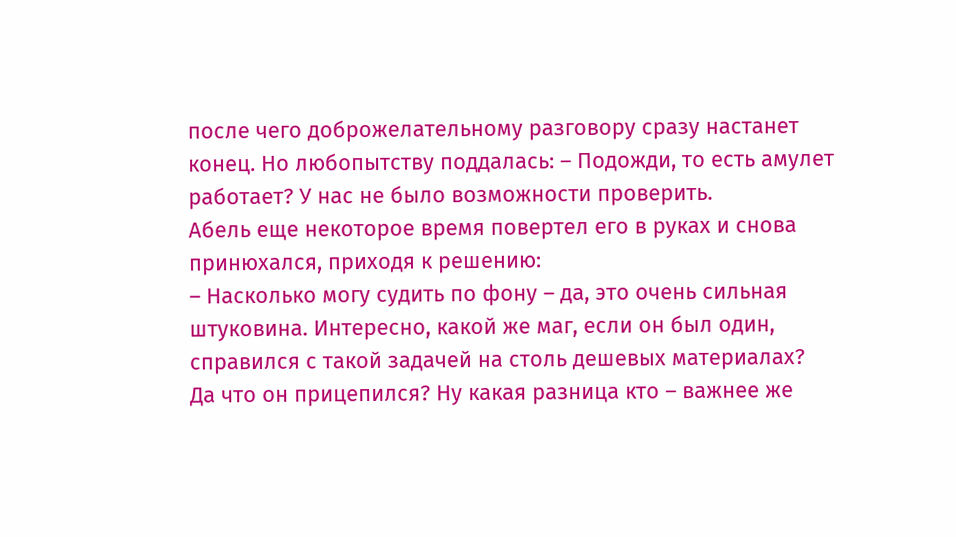после чего доброжелательному разговору сразу настанет конец. Но любопытству поддалась: – Подожди, то есть амулет работает? У нас не было возможности проверить.
Абель еще некоторое время повертел его в руках и снова принюхался, приходя к решению:
– Насколько могу судить по фону – да, это очень сильная штуковина. Интересно, какой же маг, если он был один, справился с такой задачей на столь дешевых материалах?
Да что он прицепился? Ну какая разница кто – важнее же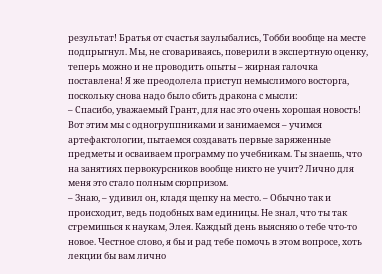результат! Братья от счастья заулыбались, Тобби вообще на месте подпрыгнул. Мы, не сговариваясь, поверили в экспертную оценку, теперь можно и не проводить опыты – жирная галочка поставлена! Я же преодолела приступ немыслимого восторга, поскольку снова надо было сбить дракона с мысли:
– Спасибо, уважаемый Грант, для нас это очень хорошая новость! Вот этим мы с одногруппниками и занимаемся – учимся артефактологии, пытаемся создавать первые заряженные предметы и осваиваем программу по учебникам. Ты знаешь, что на занятиях первокурсников вообще никто не учит? Лично для меня это стало полным сюрпризом.
– Знаю, – удивил он, кладя щепку на место. – Обычно так и происходит, ведь подобных вам единицы. Не знал, что ты так стремишься к наукам, Элея. Каждый день выясняю о тебе что-то новое. Честное слово, я бы и рад тебе помочь в этом вопросе, хоть лекции бы вам лично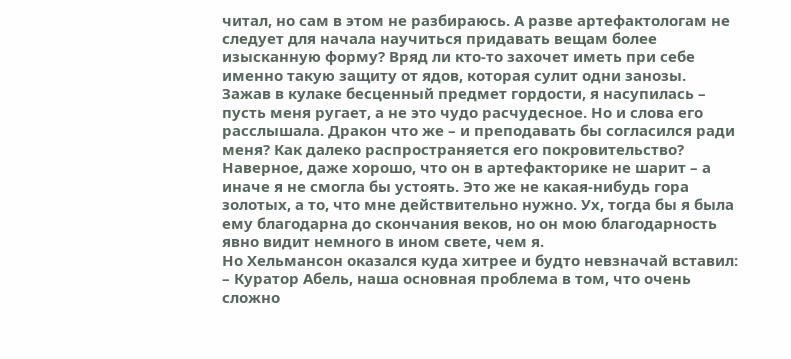читал, но сам в этом не разбираюсь. А разве артефактологам не следует для начала научиться придавать вещам более изысканную форму? Вряд ли кто-то захочет иметь при себе именно такую защиту от ядов, которая сулит одни занозы.
Зажав в кулаке бесценный предмет гордости, я насупилась – пусть меня ругает, а не это чудо расчудесное. Но и слова его расслышала. Дракон что же – и преподавать бы согласился ради меня? Как далеко распространяется его покровительство? Наверное, даже хорошо, что он в артефакторике не шарит – а иначе я не смогла бы устоять. Это же не какая-нибудь гора золотых, а то, что мне действительно нужно. Ух, тогда бы я была ему благодарна до скончания веков, но он мою благодарность явно видит немного в ином свете, чем я.
Но Хельмансон оказался куда хитрее и будто невзначай вставил:
– Куратор Абель, наша основная проблема в том, что очень сложно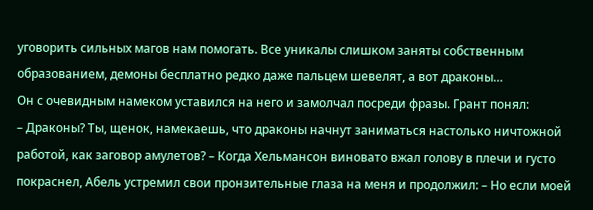уговорить сильных магов нам помогать. Все уникалы слишком заняты собственным образованием, демоны бесплатно редко даже пальцем шевелят, а вот драконы…
Он с очевидным намеком уставился на него и замолчал посреди фразы. Грант понял:
– Драконы? Ты, щенок, намекаешь, что драконы начнут заниматься настолько ничтожной работой, как заговор амулетов? – Когда Хельмансон виновато вжал голову в плечи и густо покраснел, Абель устремил свои пронзительные глаза на меня и продолжил: – Но если моей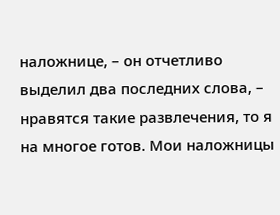наложнице, – он отчетливо выделил два последних слова, – нравятся такие развлечения, то я на многое готов. Мои наложницы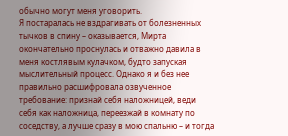обычно могут меня уговорить.
Я постаралась не вздрагивать от болезненных тычков в спину – оказывается, Мирта окончательно проснулась и отважно давила в меня костлявым кулачком, будто запуская мыслительный процесс. Однако я и без нее правильно расшифровала озвученное требование: признай себя наложницей, веди себя как наложница, переезжай в комнату по соседству, а лучше сразу в мою спальню – и тогда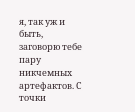я, так уж и быть, заговорю тебе пару никчемных артефактов. С точки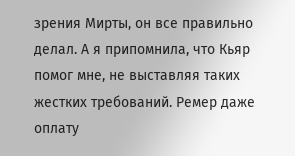зрения Мирты, он все правильно делал. А я припомнила, что Кьяр помог мне, не выставляя таких жестких требований. Ремер даже оплату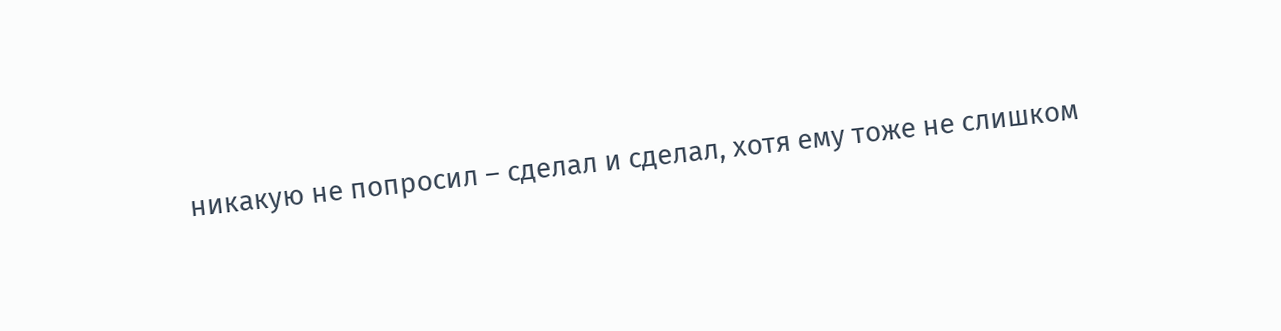никакую не попросил – сделал и сделал, хотя ему тоже не слишком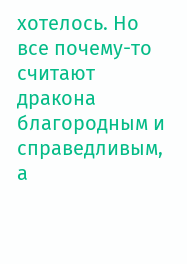хотелось. Но все почему-то считают дракона благородным и справедливым, а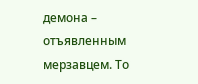демона – отъявленным мерзавцем. То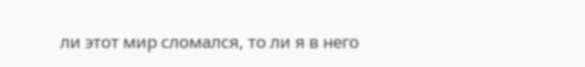ли этот мир сломался, то ли я в него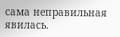сама неправильная явилась.